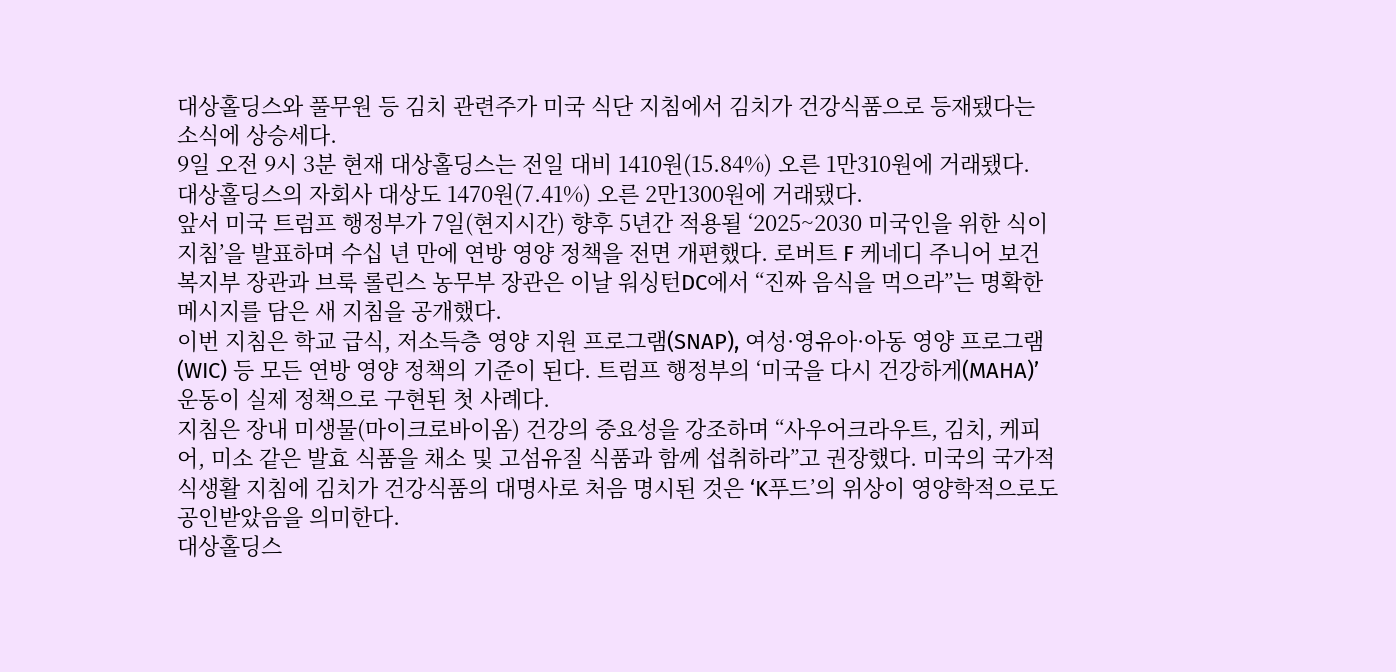대상홀딩스와 풀무원 등 김치 관련주가 미국 식단 지침에서 김치가 건강식품으로 등재됐다는 소식에 상승세다.
9일 오전 9시 3분 현재 대상홀딩스는 전일 대비 1410원(15.84%) 오른 1만310원에 거래됐다.
대상홀딩스의 자회사 대상도 1470원(7.41%) 오른 2만1300원에 거래됐다.
앞서 미국 트럼프 행정부가 7일(현지시간) 향후 5년간 적용될 ‘2025~2030 미국인을 위한 식이 지침’을 발표하며 수십 년 만에 연방 영양 정책을 전면 개편했다. 로버트 F 케네디 주니어 보건복지부 장관과 브룩 롤린스 농무부 장관은 이날 워싱턴DC에서 “진짜 음식을 먹으라”는 명확한 메시지를 담은 새 지침을 공개했다.
이번 지침은 학교 급식, 저소득층 영양 지원 프로그램(SNAP), 여성·영유아·아동 영양 프로그램(WIC) 등 모든 연방 영양 정책의 기준이 된다. 트럼프 행정부의 ‘미국을 다시 건강하게(MAHA)’ 운동이 실제 정책으로 구현된 첫 사례다.
지침은 장내 미생물(마이크로바이옴) 건강의 중요성을 강조하며 “사우어크라우트, 김치, 케피어, 미소 같은 발효 식품을 채소 및 고섬유질 식품과 함께 섭취하라”고 권장했다. 미국의 국가적 식생활 지침에 김치가 건강식품의 대명사로 처음 명시된 것은 ‘K푸드’의 위상이 영양학적으로도 공인받았음을 의미한다.
대상홀딩스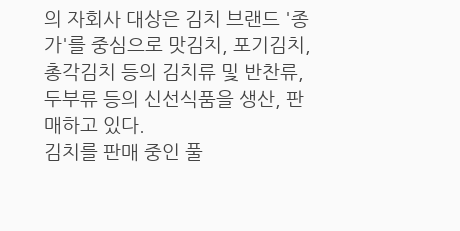의 자회사 대상은 김치 브랜드 '종가'를 중심으로 맛김치, 포기김치, 총각김치 등의 김치류 및 반찬류, 두부류 등의 신선식품을 생산, 판매하고 있다.
김치를 판매 중인 풀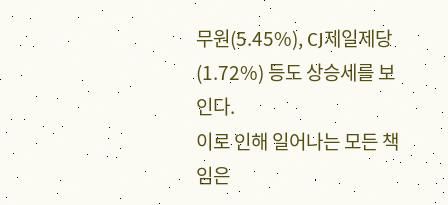무원(5.45%), CJ제일제당(1.72%) 등도 상승세를 보인다.
이로 인해 일어나는 모든 책임은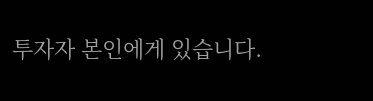투자자 본인에게 있습니다.